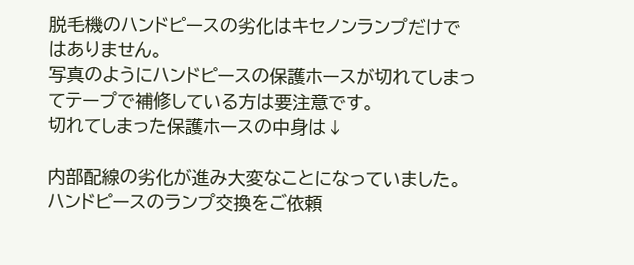脱毛機のハンドピースの劣化はキセノンランプだけではありません。
写真のようにハンドピースの保護ホースが切れてしまってテープで補修している方は要注意です。
切れてしまった保護ホースの中身は↓

内部配線の劣化が進み大変なことになっていました。
ハンドピースのランプ交換をご依頼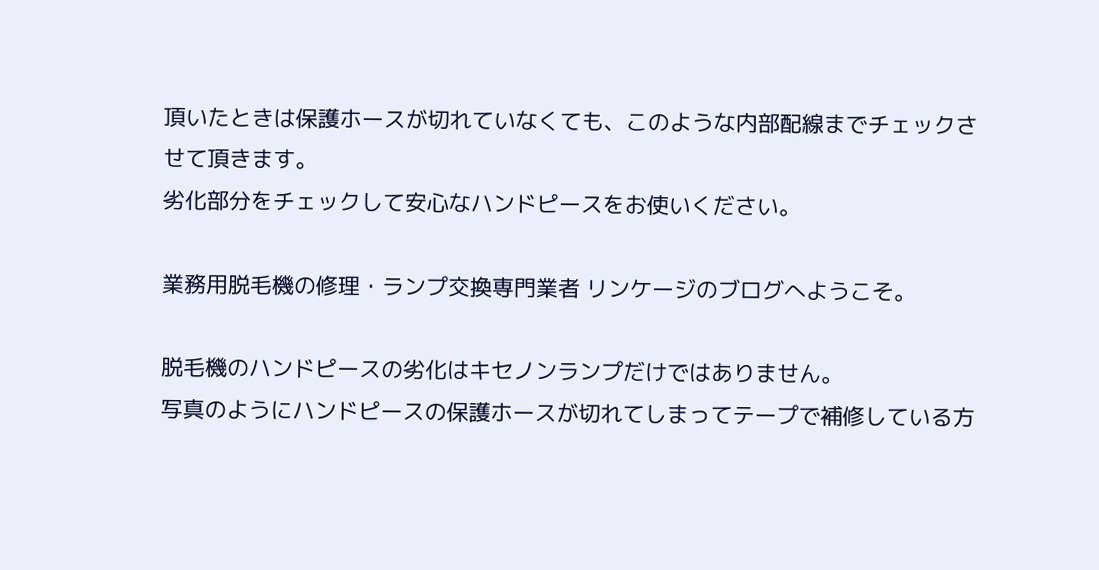頂いたときは保護ホースが切れていなくても、このような内部配線までチェックさせて頂きます。
劣化部分をチェックして安心なハンドピースをお使いください。

業務用脱毛機の修理・ランプ交換専門業者 リンケージのブログへようこそ。

脱毛機のハンドピースの劣化はキセノンランプだけではありません。
写真のようにハンドピースの保護ホースが切れてしまってテープで補修している方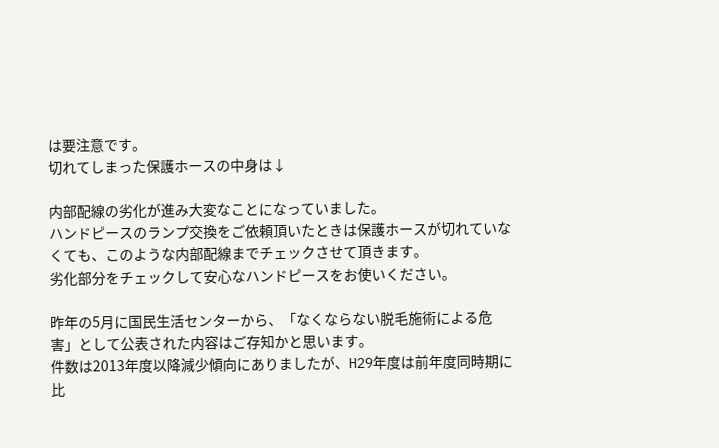は要注意です。
切れてしまった保護ホースの中身は↓

内部配線の劣化が進み大変なことになっていました。
ハンドピースのランプ交換をご依頼頂いたときは保護ホースが切れていなくても、このような内部配線までチェックさせて頂きます。
劣化部分をチェックして安心なハンドピースをお使いください。

昨年の5月に国民生活センターから、「なくならない脱毛施術による危害」として公表された内容はご存知かと思います。
件数は2013年度以降減少傾向にありましたが、H29年度は前年度同時期に比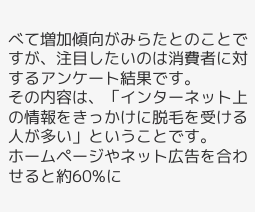べて増加傾向がみらたとのことですが、注目したいのは消費者に対するアンケート結果です。
その内容は、「インターネット上の情報をきっかけに脱毛を受ける人が多い」ということです。
ホームページやネット広告を合わせると約60%に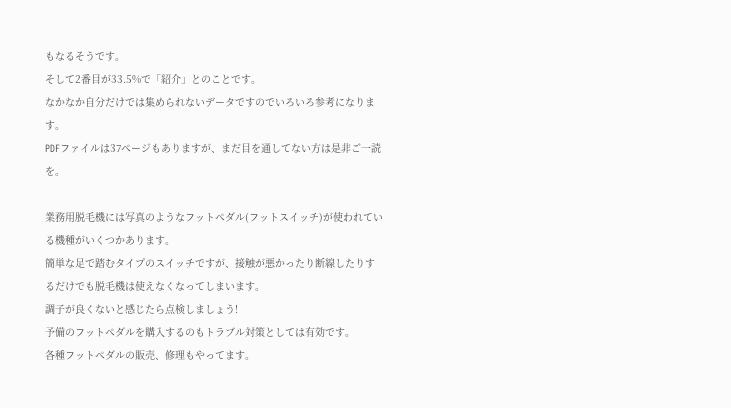もなるそうです。
そして2番目が33.5%で「紹介」とのことです。
なかなか自分だけでは集められないデータですのでいろいろ参考になります。
PDFファイルは37ページもありますが、まだ目を通してない方は是非ご一読を。

業務用脱毛機には写真のようなフットペダル(フットスイッチ)が使われている機種がいくつかあります。
簡単な足で踏むタイプのスイッチですが、接触が悪かったり断線したりするだけでも脱毛機は使えなくなってしまいます。
調子が良くないと感じたら点検しましょう!
予備のフットペダルを購入するのもトラブル対策としては有効です。
各種フットペダルの販売、修理もやってます。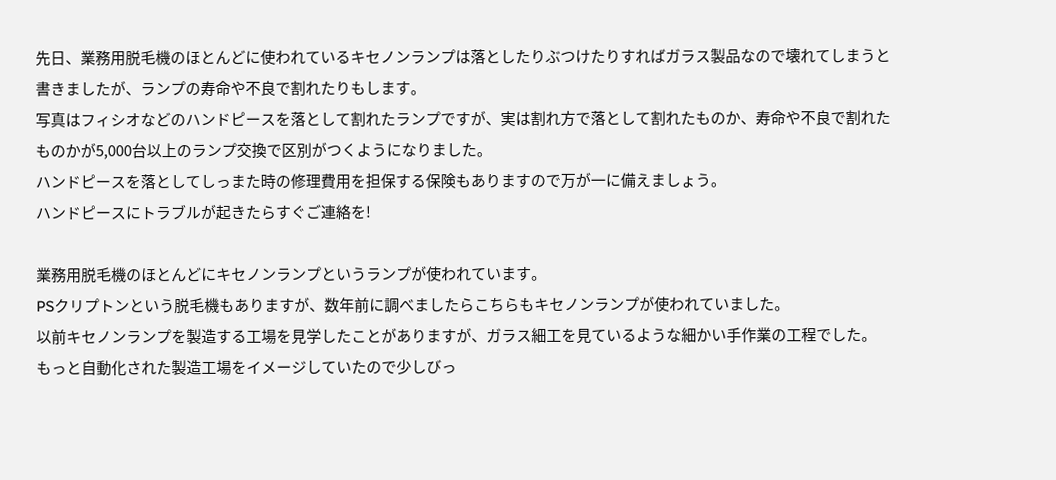先日、業務用脱毛機のほとんどに使われているキセノンランプは落としたりぶつけたりすればガラス製品なので壊れてしまうと書きましたが、ランプの寿命や不良で割れたりもします。
写真はフィシオなどのハンドピースを落として割れたランプですが、実は割れ方で落として割れたものか、寿命や不良で割れたものかが5,000台以上のランプ交換で区別がつくようになりました。
ハンドピースを落としてしっまた時の修理費用を担保する保険もありますので万が一に備えましょう。
ハンドピースにトラブルが起きたらすぐご連絡を!

業務用脱毛機のほとんどにキセノンランプというランプが使われています。
PSクリプトンという脱毛機もありますが、数年前に調べましたらこちらもキセノンランプが使われていました。
以前キセノンランプを製造する工場を見学したことがありますが、ガラス細工を見ているような細かい手作業の工程でした。
もっと自動化された製造工場をイメージしていたので少しびっ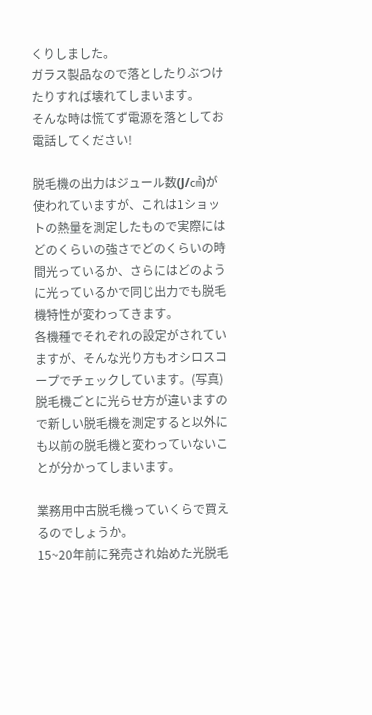くりしました。
ガラス製品なので落としたりぶつけたりすれば壊れてしまいます。
そんな時は慌てず電源を落としてお電話してください!

脱毛機の出力はジュール数(J/㎠)が使われていますが、これは1ショットの熱量を測定したもので実際にはどのくらいの強さでどのくらいの時間光っているか、さらにはどのように光っているかで同じ出力でも脱毛機特性が変わってきます。
各機種でそれぞれの設定がされていますが、そんな光り方もオシロスコープでチェックしています。(写真)
脱毛機ごとに光らせ方が違いますので新しい脱毛機を測定すると以外にも以前の脱毛機と変わっていないことが分かってしまいます。

業務用中古脱毛機っていくらで買えるのでしょうか。
15~20年前に発売され始めた光脱毛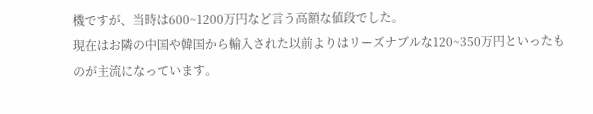機ですが、当時は600~1200万円など言う高額な値段でした。
現在はお隣の中国や韓国から輸入された以前よりはリーズナブルな120~350万円といったものが主流になっています。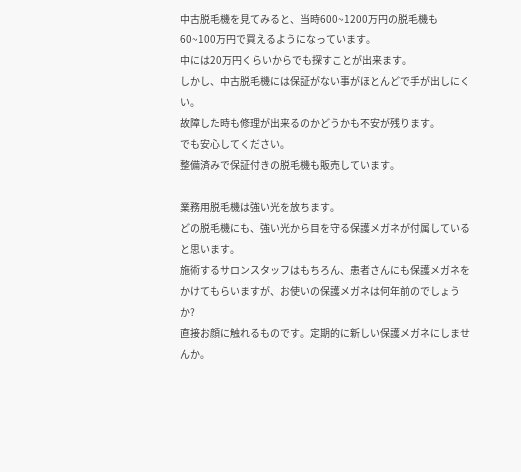中古脱毛機を見てみると、当時600~1200万円の脱毛機も60~100万円で買えるようになっています。
中には20万円くらいからでも探すことが出来ます。
しかし、中古脱毛機には保証がない事がほとんどで手が出しにくい。
故障した時も修理が出来るのかどうかも不安が残ります。
でも安心してください。
整備済みで保証付きの脱毛機も販売しています。

業務用脱毛機は強い光を放ちます。
どの脱毛機にも、強い光から目を守る保護メガネが付属していると思います。
施術するサロンスタッフはもちろん、患者さんにも保護メガネをかけてもらいますが、お使いの保護メガネは何年前のでしょうか?
直接お顔に触れるものです。定期的に新しい保護メガネにしませんか。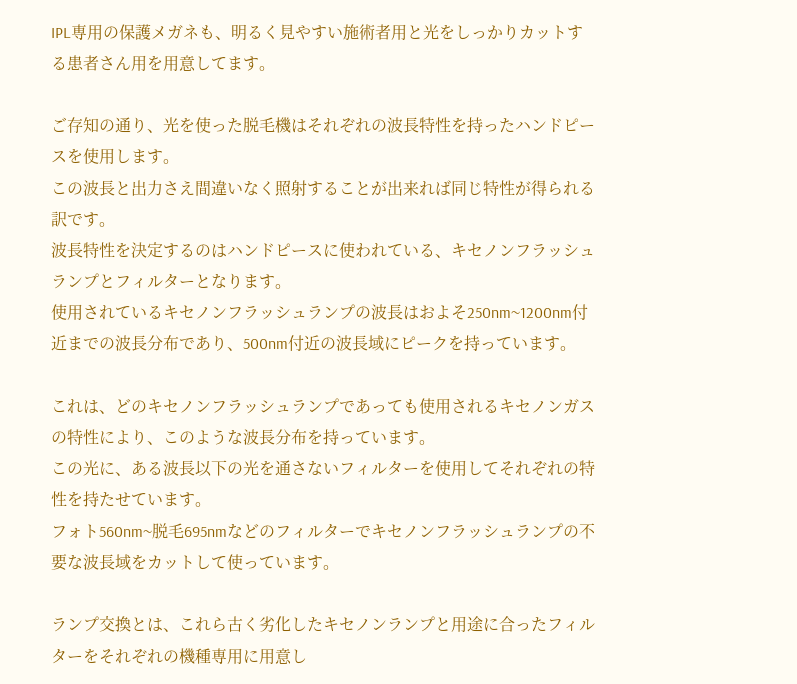IPL専用の保護メガネも、明るく見やすい施術者用と光をしっかりカットする患者さん用を用意してます。

ご存知の通り、光を使った脱毛機はそれぞれの波長特性を持ったハンドピースを使用します。
この波長と出力さえ間違いなく照射することが出来れば同じ特性が得られる訳です。
波長特性を決定するのはハンドピースに使われている、キセノンフラッシュランプとフィルターとなります。
使用されているキセノンフラッシュランプの波長はおよそ250nm~1200nm付近までの波長分布であり、500nm付近の波長域にピークを持っています。

これは、どのキセノンフラッシュランプであっても使用されるキセノンガスの特性により、このような波長分布を持っています。
この光に、ある波長以下の光を通さないフィルターを使用してそれぞれの特性を持たせています。
フォト560nm~脱毛695nmなどのフィルターでキセノンフラッシュランプの不要な波長域をカットして使っています。

ランプ交換とは、これら古く劣化したキセノンランプと用途に合ったフィルターをそれぞれの機種専用に用意し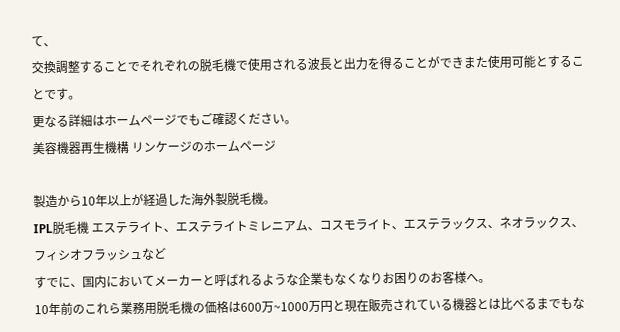て、
交換調整することでそれぞれの脱毛機で使用される波長と出力を得ることができまた使用可能とすることです。
更なる詳細はホームページでもご確認ください。
美容機器再生機構 リンケージのホームページ

製造から10年以上が経過した海外製脱毛機。
IPL脱毛機 エステライト、エステライトミレニアム、コスモライト、エステラックス、ネオラックス、フィシオフラッシュなど
すでに、国内においてメーカーと呼ばれるような企業もなくなりお困りのお客様へ。
10年前のこれら業務用脱毛機の価格は600万~1000万円と現在販売されている機器とは比べるまでもな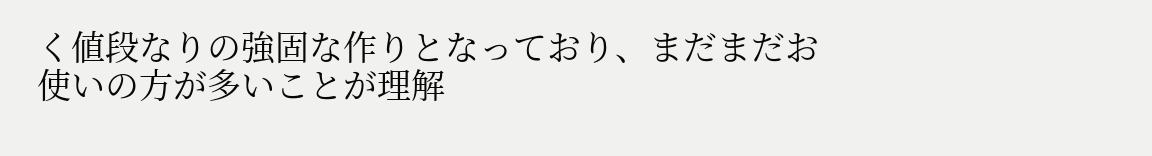く値段なりの強固な作りとなっており、まだまだお使いの方が多いことが理解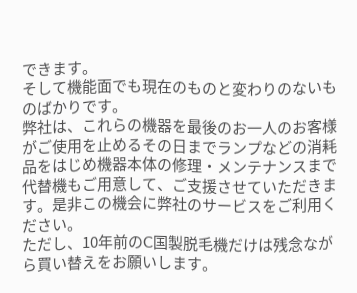できます。
そして機能面でも現在のものと変わりのないものばかりです。
弊社は、これらの機器を最後のお一人のお客様がご使用を止めるその日までランプなどの消耗品をはじめ機器本体の修理・メンテナンスまで代替機もご用意して、ご支援させていただきます。是非この機会に弊社のサービスをご利用ください。
ただし、10年前のC国製脱毛機だけは残念ながら買い替えをお願いします。